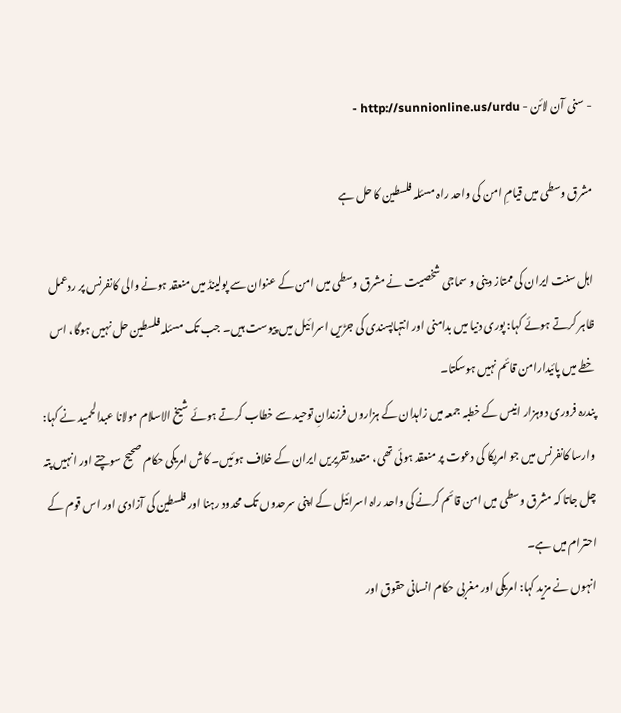- سنی آن لائن - http://sunnionline.us/urdu -

مشرق وسطی میں قیامِ امن کی واحد راہ مسئلہ فلسطین کا حل ہے

اہل سنت ایران کی ممتاز دینی و سماجی شخصیت نے مشرق وسطی میں امن کے عنوان سے پولینڈ میں منعقد ہونے والی کانفرنس پر ردعمل ظاہر کرتے ہوئے کہا: پوری دنیا میں بدامنی اور انتہاپسندی کی جڑیں اسرائیل میں پیوست ہیں۔ جب تک مسئلہ فلسطین حل نہیں ہوگا، اس خطے میں پائیدارامن قائم نہیں ہوسکتا۔
پندرہ فروری دوہزار انیس کے خطبہ جمعہ میں زاہدان کے ہزاروں فرزندانِ توحید سے خطاب کرتے ہوئے شیخ الاسلام مولانا عبدالحمید نے کہا: وارسا کانفرنس میں جو امریکا کی دعوت پر منعقد ہوئی تھی، متعدد تقریریں ایران کے خلاف ہوئیں۔ کاش امریکی حکام صحیح سوچتے اور انہیں پتہ چل جاتا کہ مشرق وسطی میں امن قائم کرنے کی واحد راہ اسرائیل کے اپنی سرحدوں تک محدود رہنا اور فلسطین کی آزادی اور اس قوم کے احترام میں ہے۔
انہوں نے مزید کہا: امریکی اور مغربی حکام انسانی حقوق اور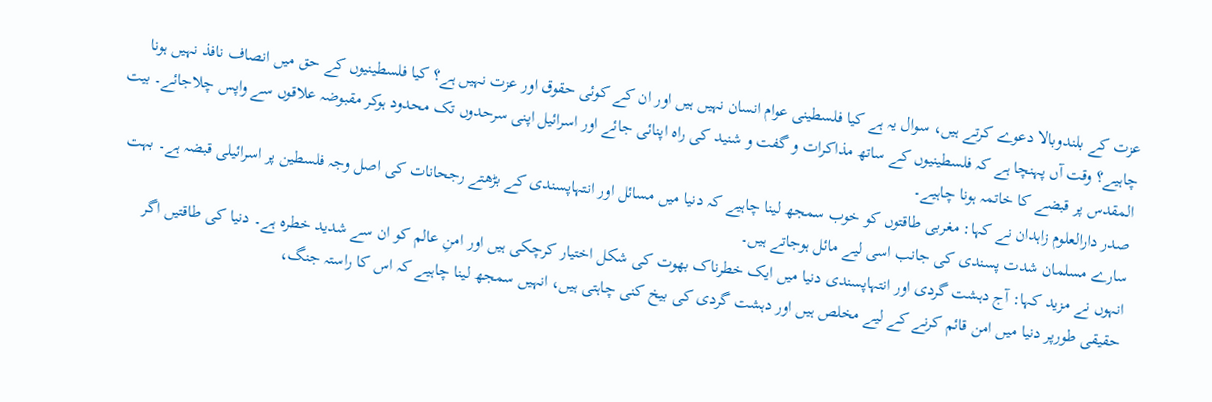عزت کے بلندوبالا دعوے کرتے ہیں، سوال یہ ہے کیا فلسطینی عوام انسان نہیں ہیں اور ان کے کوئی حقوق اور عزت نہیں ہے؟ کیا فلسطینیوں کے حق میں انصاف نافذ نہیں ہونا چاہیے؟ وقت آں پہنچا ہے کہ فلسطینیوں کے ساتھ مذاکرات و گفت و شنید کی راہ اپنائی جائے اور اسرائیل اپنی سرحدوں تک محدود ہوکر مقبوضہ علاقوں سے واپس چلاجائے۔ بیت المقدس پر قبضے کا خاتمہ ہونا چاہیے۔
صدر دارالعلوم زاہدان نے کہا: مغربی طاقتوں کو خوب سمجھ لینا چاہیے کہ دنیا میں مسائل اور انتہاپسندی کے بڑھتے رجحانات کی اصل وجہ فلسطین پر اسرائیلی قبضہ ہے۔ بہت سارے مسلمان شدت پسندی کی جانب اسی لیے مائل ہوجاتے ہیں۔
انہوں نے مزید کہا: آج دہشت گردی اور انتہاپسندی دنیا میں ایک خطرناک بھوت کی شکل اختیار کرچکی ہیں اور امنِ عالم کو ان سے شدید خطرہ ہے۔ دنیا کی طاقتیں اگر حقیقی طورپر دنیا میں امن قائم کرنے کے لیے مخلص ہیں اور دہشت گردی کی بیخ کنی چاہتی ہیں، انہیں سمجھ لینا چاہیے کہ اس کا راستہ جنگ،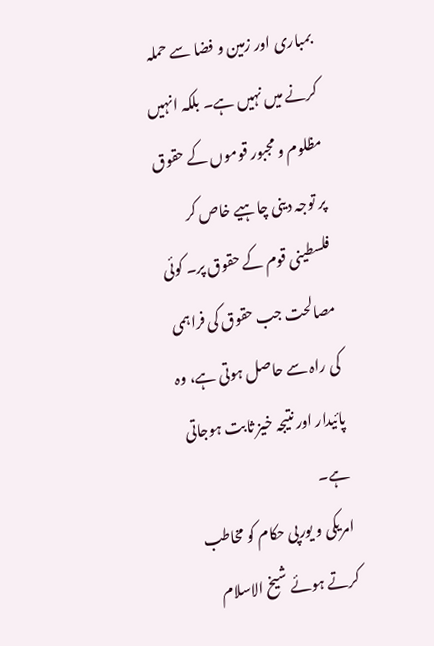بمباری اور زمین و فضا سے حملہ کرنے میں نہیں ہے۔ بلکہ انہیں مظلوم و مجبور قوموں کے حقوق پر توجہ دینی چاہیے خاص کر فلسطینی قوم کے حقوق پر۔ کوئی مصالحت جب حقوق کی فراہمی کی راہ سے حاصل ہوتی ہے، وہ پائیدار اور نتیجہ خیز ثابت ہوجاتی ہے۔
امریکی و یورپی حکام کو مخاطب کرتے ہوئے شیخ الاسلام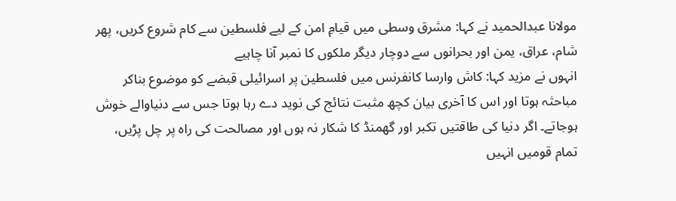مولانا عبدالحمید نے کہا: مشرق وسطی میں قیامِ امن کے لیے فلسطین سے کام شروع کریں، پھر شام، عراق، یمن اور بحرانوں سے دوچار دیگر ملکوں کا نمبر آنا چاہیے
انہوں نے مزید کہا: کاش وارسا کانفرنس میں فلسطین پر اسرائیلی قبضے کو موضوع بناکر مباحثہ ہوتا اور اس کا آخری بیان کچھ مثبت نتائج کی نوید دے رہا ہوتا جس سے دنیاوالے خوش ہوجاتے۔ اگر دنیا کی طاقتیں تکبر اور گھمنڈ کا شکار نہ ہوں اور مصالحت کی راہ پر چل پڑیں، تمام قومیں انہیں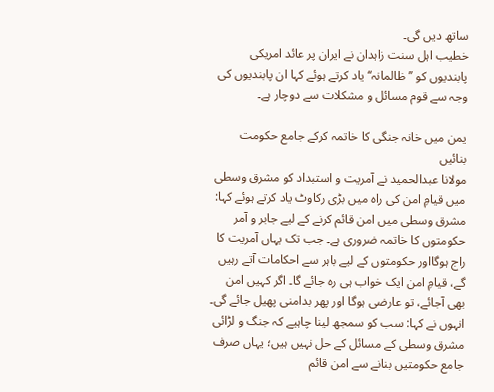ساتھ دیں گی۔
خطیب اہل سنت زاہدان نے ایران پر عائد امریکی پابندیوں کو ’’ظالمانہ‘‘ یاد کرتے ہوئے کہا ان پابندیوں کی وجہ سے قوم مسائل و مشکلات سے دوچار ہے۔

یمن میں خانہ جنگی کا خاتمہ کرکے جامع حکومت بنائیں
مولانا عبدالحمید نے آمریت و استبداد کو مشرق وسطی میں قیامِ امن کی راہ میں بڑی رکاوٹ یاد کرتے ہوئے کہا: مشرق وسطی میں امن قائم کرنے کے لیے جابر و آمر حکومتوں کا خاتمہ ضروری ہے۔ جب تک یہاں آمریت کا راج ہوگااور حکومتوں کے لیے باہر سے احکامات آتے رہیں گے، قیامِ امن ایک خواب ہی رہ جائے گا۔ اگر کہیں امن بھی آجائے، تو عارضی ہوگا اور پھر بدامنی پھیل جائے گی۔
انہوں نے کہا: سب کو سمجھ لینا چاہیے کہ جنگ و لڑائی مشرق وسطی کے مسائل کے حل نہیں ہیں؛ یہاں صرف جامع حکومتیں بنانے سے امن قائم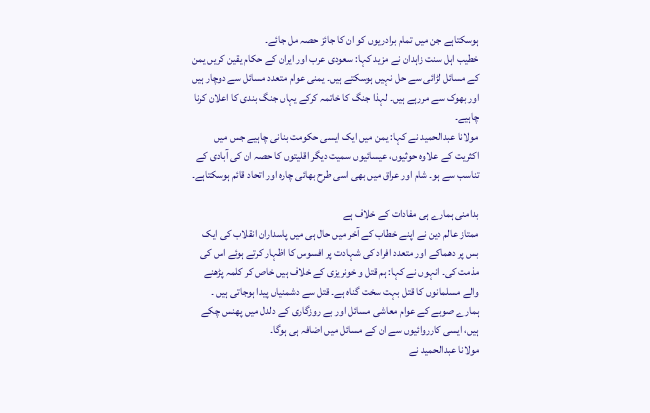ہوسکتاہے جن میں تمام برادریوں کو ان کا جائز حصہ مل جائے۔
خطیب اہل سنت زاہدان نے مزید کہا: سعودی عرب اور ایران کے حکام یقین کریں یمن کے مسائل لڑائی سے حل نہیں ہوسکتے ہیں۔ یمنی عوام متعدد مسائل سے دوچار ہیں اور بھوک سے مررہے ہیں۔ لہذا جنگ کا خاتمہ کرکے یہاں جنگ بندی کا اعلان کرنا چاہیے۔
مولانا عبدالحمید نے کہا: یمن میں ایک ایسی حکومت بنانی چاہیے جس میں اکثریت کے علاوہ حوثیوں، عیسائیوں سمیت دیگر اقلیتوں کا حصہ ان کی آبادی کے تناسب سے ہو۔ شام اور عراق میں بھی اسی طرح بھائی چارہ اور اتحاد قائم ہوسکتاہے۔

بدامنی ہمارے ہی مفادات کے خلاف ہے
ممتاز عالم دین نے اپنے خطاب کے آخر میں حال ہی میں پاسداران انقلاب کی ایک بس پر دھماکے اور متعدد افراد کی شہادت پر افسوس کا اظہار کرتے ہوئے اس کی مذمت کی۔ انہوں نے کہا: ہم قتل و خونریزی کے خلاف ہیں خاص کر کلمہ پڑھنے والے مسلمانوں کا قتل بہت سخت گناہ ہے۔ قتل سے دشمنیاں پیدا ہوجاتی ہیں ۔ ہمارے صوبے کے عوام معاشی مسائل اور بے روزگاری کے دلدل میں پھنس چکے ہیں، ایسی کارروائیوں سے ان کے مسائل میں اضافہ ہی ہوگا۔
مولانا عبدالحمید نے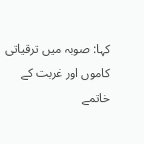کہا: صوبہ میں ترقیاتی کاموں اور غربت کے خاتمے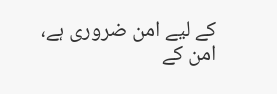کے لیے امن ضروری ہے، امن کے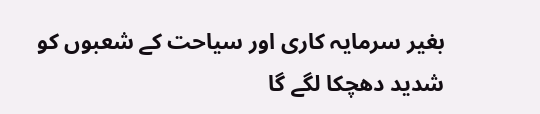بغیر سرمایہ کاری اور سیاحت کے شعبوں کو شدید دھچکا لگے گا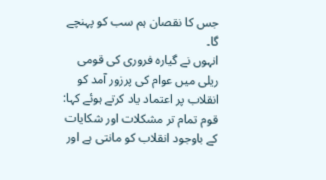جس کا نقصان ہم سب کو پہنچے گا۔
انہوں نے گیارہ فروری کی قومی ریلی میں عوام کی پرزور آمد کو انقلاب پر اعتماد یاد کرتے ہوئے کہا: قوم تمام تر مشکلات اور شکایات کے باوجود انقلاب کو مانتی ہے اور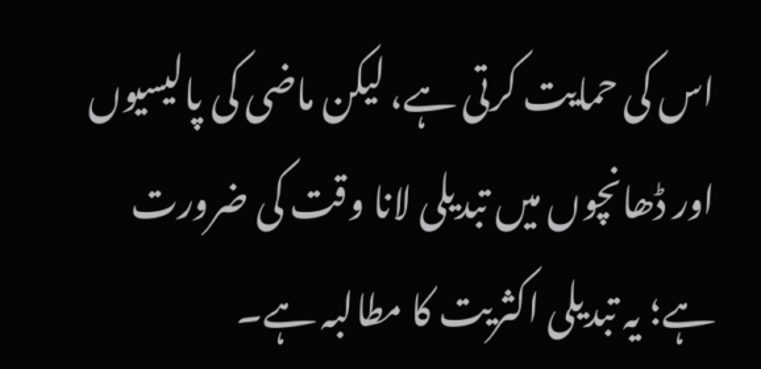اس کی حمایت کرتی ہے، لیکن ماضی کی پالیسیوں اور ڈھانچوں میں تبدیلی لانا وقت کی ضرورت ہے؛ یہ تبدیلی اکثریت کا مطالبہ ہے۔